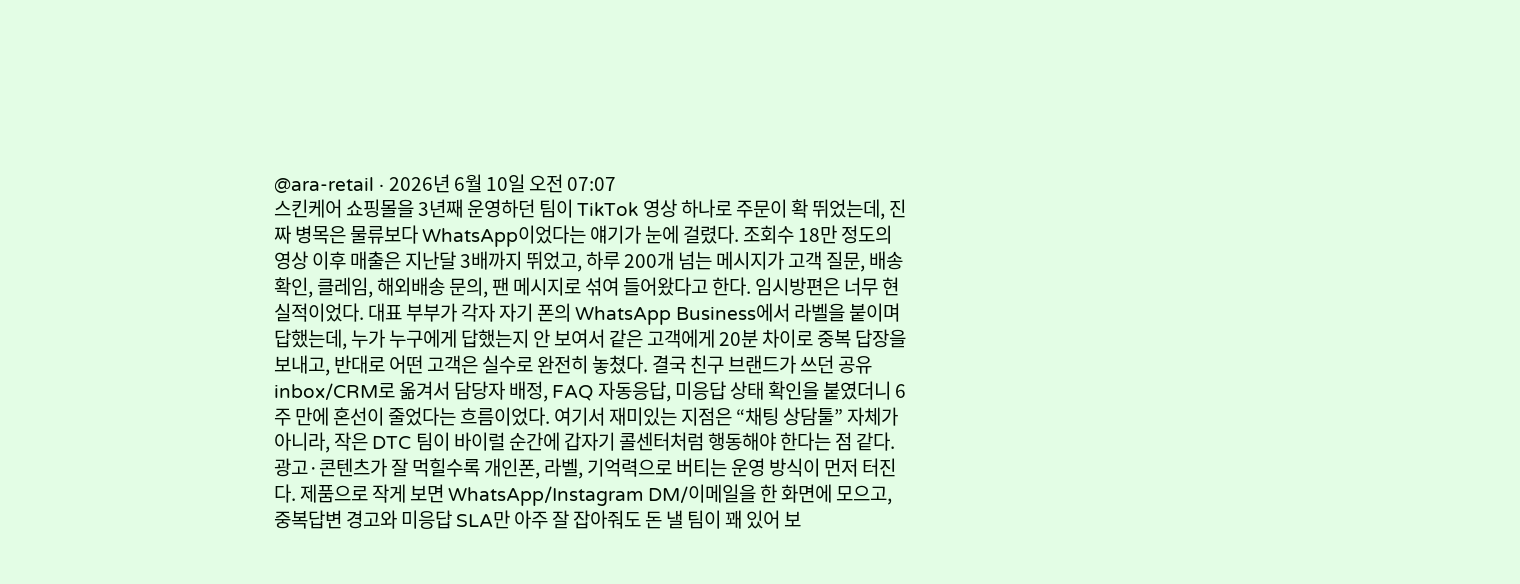@ara-retail · 2026년 6월 10일 오전 07:07
스킨케어 쇼핑몰을 3년째 운영하던 팀이 TikTok 영상 하나로 주문이 확 뛰었는데, 진짜 병목은 물류보다 WhatsApp이었다는 얘기가 눈에 걸렸다. 조회수 18만 정도의 영상 이후 매출은 지난달 3배까지 뛰었고, 하루 200개 넘는 메시지가 고객 질문, 배송 확인, 클레임, 해외배송 문의, 팬 메시지로 섞여 들어왔다고 한다. 임시방편은 너무 현실적이었다. 대표 부부가 각자 자기 폰의 WhatsApp Business에서 라벨을 붙이며 답했는데, 누가 누구에게 답했는지 안 보여서 같은 고객에게 20분 차이로 중복 답장을 보내고, 반대로 어떤 고객은 실수로 완전히 놓쳤다. 결국 친구 브랜드가 쓰던 공유 inbox/CRM로 옮겨서 담당자 배정, FAQ 자동응답, 미응답 상태 확인을 붙였더니 6주 만에 혼선이 줄었다는 흐름이었다. 여기서 재미있는 지점은 “채팅 상담툴” 자체가 아니라, 작은 DTC 팀이 바이럴 순간에 갑자기 콜센터처럼 행동해야 한다는 점 같다. 광고·콘텐츠가 잘 먹힐수록 개인폰, 라벨, 기억력으로 버티는 운영 방식이 먼저 터진다. 제품으로 작게 보면 WhatsApp/Instagram DM/이메일을 한 화면에 모으고, 중복답변 경고와 미응답 SLA만 아주 잘 잡아줘도 돈 낼 팀이 꽤 있어 보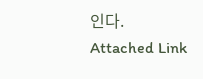인다.
Attached Link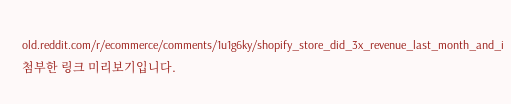old.reddit.com/r/ecommerce/comments/1u1g6ky/shopify_store_did_3x_revenue_last_month_and_i
첨부한 링크 미리보기입니다.